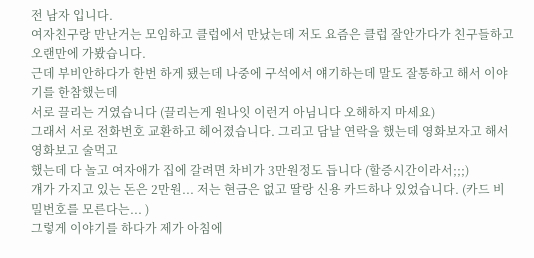전 남자 입니다.
여자친구랑 만난거는 모임하고 클럽에서 만났는데 저도 요즘은 클럽 잘안가다가 친구들하고 오랜만에 가봤습니다.
근데 부비안하다가 한번 하게 됐는데 나중에 구석에서 얘기하는데 말도 잘통하고 해서 이야기를 한참했는데
서로 끌리는 거였습니다 (끌리는게 원나잇 이런거 아님니다 오해하지 마세요)
그래서 서로 전화번호 교환하고 헤어졌습니다. 그리고 담날 연락을 했는데 영화보자고 해서 영화보고 술먹고
했는데 다 놀고 여자애가 집에 갈려면 차비가 3만원정도 듭니다 (할증시간이라서;;;)
걔가 가지고 있는 돈은 2만원... 저는 현금은 없고 딸랑 신용 카드하나 있었습니다. (카드 비밀번호를 모른다는... )
그렇게 이야기를 하다가 제가 아침에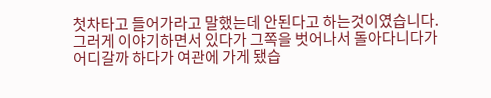첫차타고 들어가라고 말했는데 안된다고 하는것이였습니다.
그러게 이야기하면서 있다가 그쪽을 벗어나서 돌아다니다가 어디갈까 하다가 여관에 가게 됐습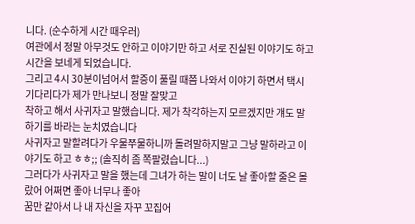니다. (순수하게 시간 때우러)
여관에서 정말 아무것도 안하고 이야기만 하고 서로 진실된 이야기도 하고 시간을 보네게 되었습니다.
그리고 4시 30분이넘어서 할증이 풀릴 때쯤 나와서 이야기 하면서 택시 기다리다가 제가 만나보니 정말 잘맞고
착하고 해서 사귀자고 말했습니다. 제가 착각하는지 모르겠지만 걔도 말하기를 바라는 눈치였습니다
사귀자고 말할려다가 우물쭈물하니까 돌려말하지말고 그냥 말하라고 이야기도 하고 ㅎㅎ;; (솔직히 좀 쪽팔렸습니다...)
그러다가 사귀자고 말을 했는데 그녀가 하는 말이 너도 날 좋아할 줄은 몰랐어 어쩌면 좋아 너무나 좋아
꿈만 같아서 나 내 자신을 자꾸 꼬집어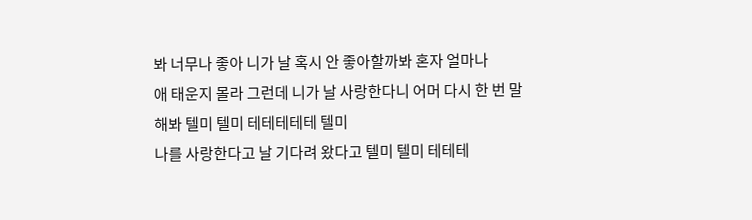봐 너무나 좋아 니가 날 혹시 안 좋아할까봐 혼자 얼마나
애 태운지 몰라 그런데 니가 날 사랑한다니 어머 다시 한 번 말해봐 텔미 텔미 테테테테테 텔미
나를 사랑한다고 날 기다려 왔다고 텔미 텔미 테테테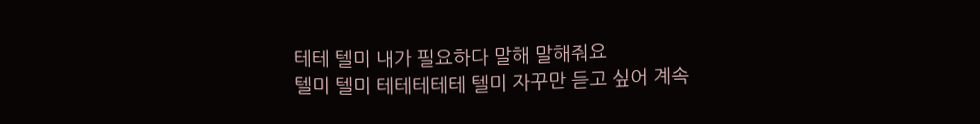테테 텔미 내가 필요하다 말해 말해줘요
텔미 텔미 테테테테테 텔미 자꾸만 듣고 싶어 계속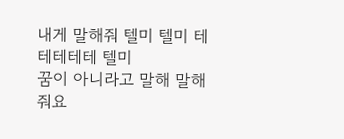내게 말해줘 텔미 텔미 테테테테테 텔미
꿈이 아니라고 말해 말해줘요